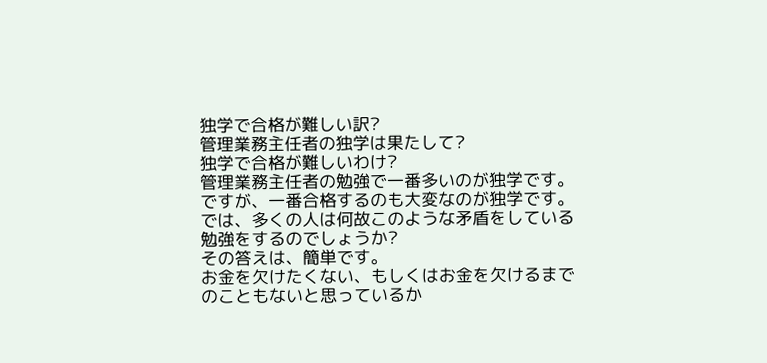独学で合格が難しい訳?
管理業務主任者の独学は果たして?
独学で合格が難しいわけ?
管理業務主任者の勉強で一番多いのが独学です。
ですが、一番合格するのも大変なのが独学です。
では、多くの人は何故このような矛盾をしている勉強をするのでしょうか?
その答えは、簡単です。
お金を欠けたくない、もしくはお金を欠けるまでのこともないと思っているか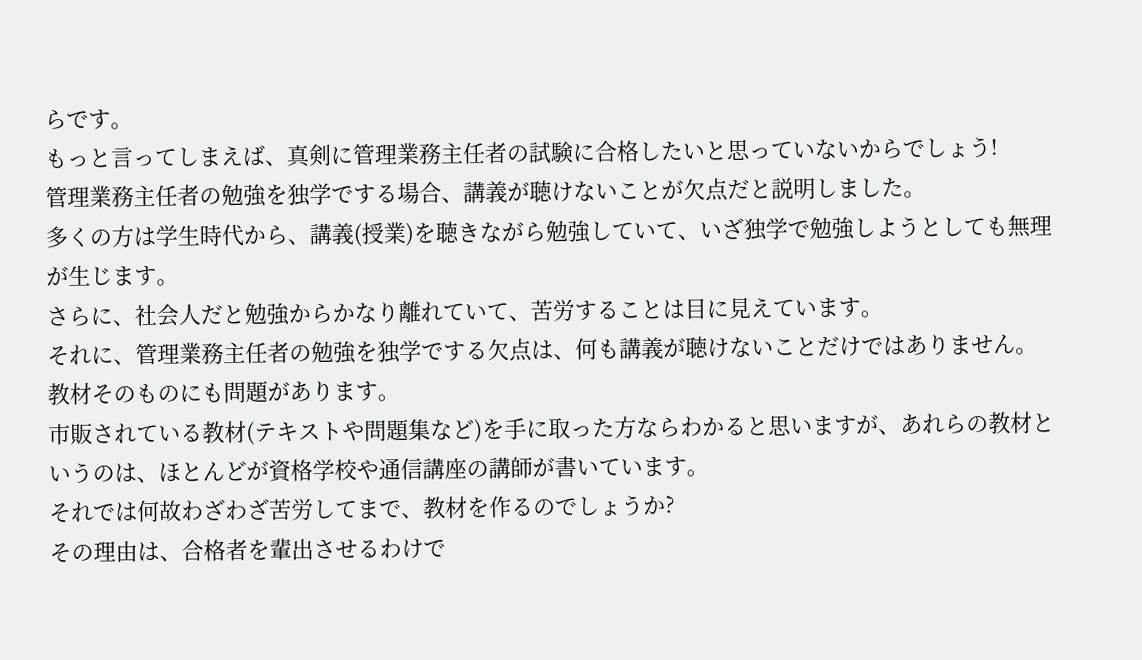らです。
もっと言ってしまえば、真剣に管理業務主任者の試験に合格したいと思っていないからでしょう!
管理業務主任者の勉強を独学でする場合、講義が聴けないことが欠点だと説明しました。
多くの方は学生時代から、講義(授業)を聴きながら勉強していて、いざ独学で勉強しようとしても無理が生じます。
さらに、社会人だと勉強からかなり離れていて、苦労することは目に見えています。
それに、管理業務主任者の勉強を独学でする欠点は、何も講義が聴けないことだけではありません。
教材そのものにも問題があります。
市販されている教材(テキストや問題集など)を手に取った方ならわかると思いますが、あれらの教材というのは、ほとんどが資格学校や通信講座の講師が書いています。
それでは何故わざわざ苦労してまで、教材を作るのでしょうか?
その理由は、合格者を輩出させるわけで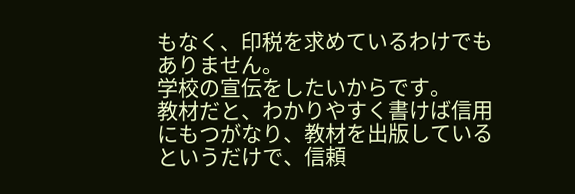もなく、印税を求めているわけでもありません。
学校の宣伝をしたいからです。
教材だと、わかりやすく書けば信用にもつがなり、教材を出版しているというだけで、信頼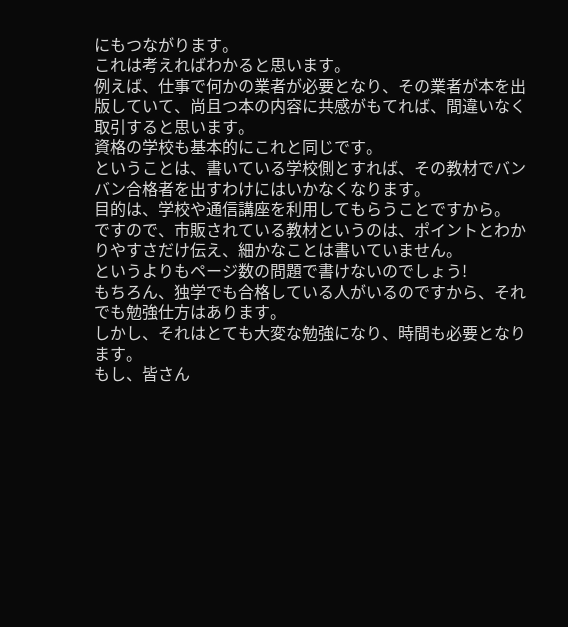にもつながります。
これは考えればわかると思います。
例えば、仕事で何かの業者が必要となり、その業者が本を出版していて、尚且つ本の内容に共感がもてれば、間違いなく取引すると思います。
資格の学校も基本的にこれと同じです。
ということは、書いている学校側とすれば、その教材でバンバン合格者を出すわけにはいかなくなります。
目的は、学校や通信講座を利用してもらうことですから。
ですので、市販されている教材というのは、ポイントとわかりやすさだけ伝え、細かなことは書いていません。
というよりもページ数の問題で書けないのでしょう!
もちろん、独学でも合格している人がいるのですから、それでも勉強仕方はあります。
しかし、それはとても大変な勉強になり、時間も必要となります。
もし、皆さん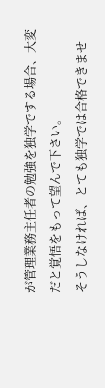が管理業務主任者の勉強を独学でする場合、大変だと覚悟をもって望んで下さい。
そうしなければ、とても独学では合格できませ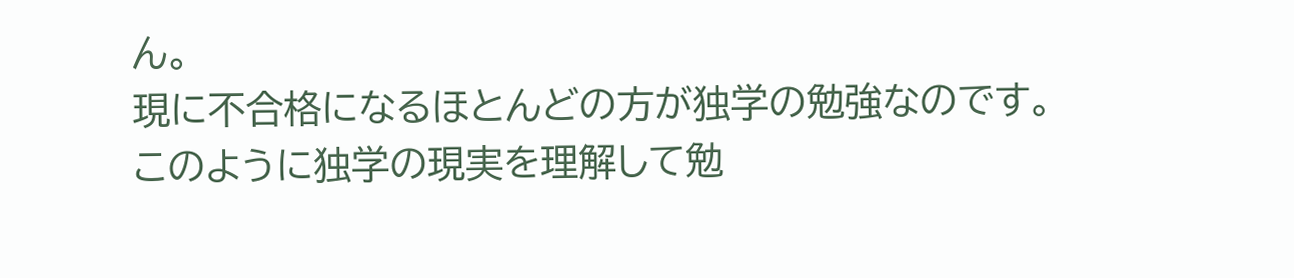ん。
現に不合格になるほとんどの方が独学の勉強なのです。
このように独学の現実を理解して勉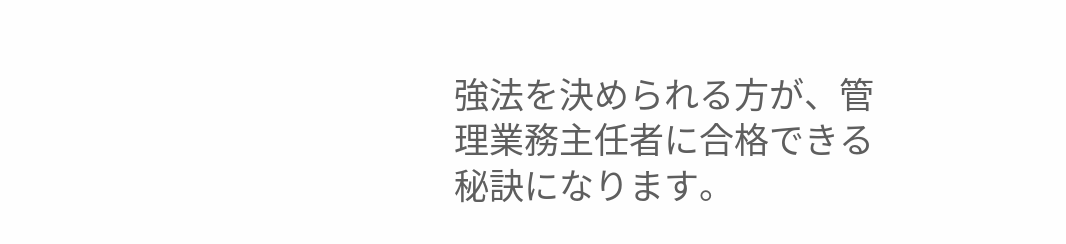強法を決められる方が、管理業務主任者に合格できる秘訣になります。